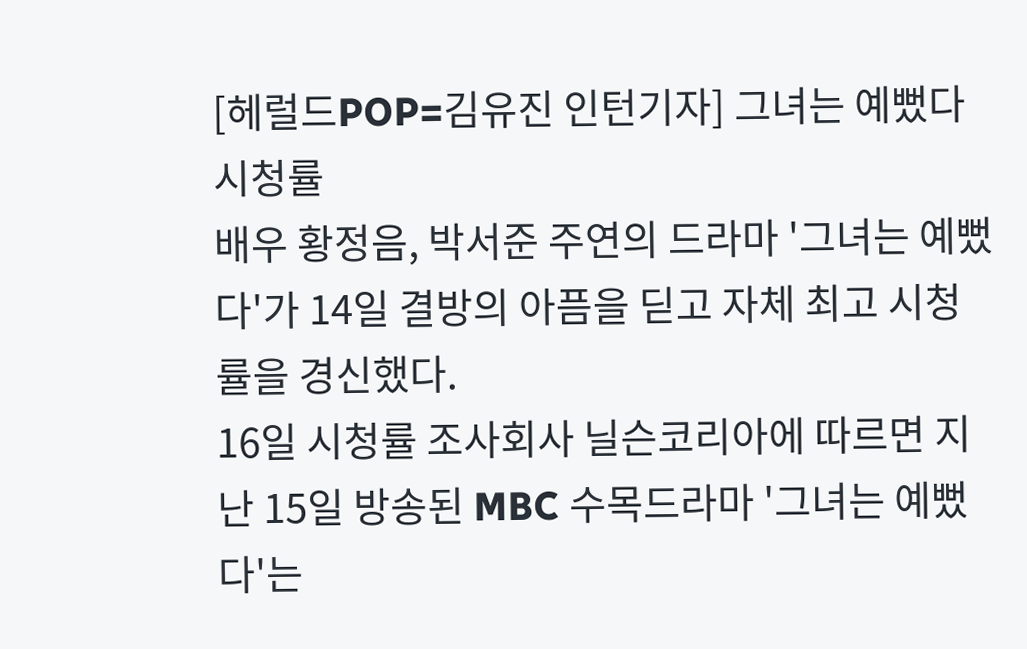[헤럴드POP=김유진 인턴기자] 그녀는 예뻤다 시청률
배우 황정음, 박서준 주연의 드라마 '그녀는 예뻤다'가 14일 결방의 아픔을 딛고 자체 최고 시청률을 경신했다.
16일 시청률 조사회사 닐슨코리아에 따르면 지난 15일 방송된 MBC 수목드라마 '그녀는 예뻤다'는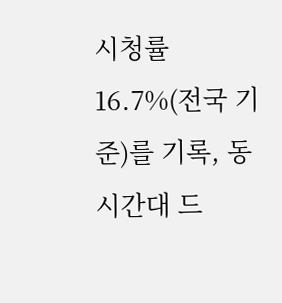시청률 16.7%(전국 기준)를 기록, 동시간대 드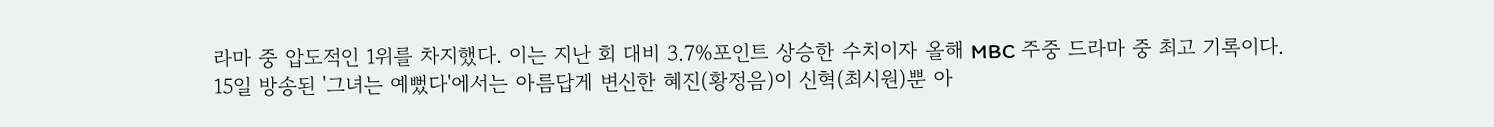라마 중 압도적인 1위를 차지했다. 이는 지난 회 대비 3.7%포인트 상승한 수치이자 올해 MBC 주중 드라마 중 최고 기록이다.
15일 방송된 '그녀는 예뻤다'에서는 아름답게 변신한 혜진(황정음)이 신혁(최시원)뿐 아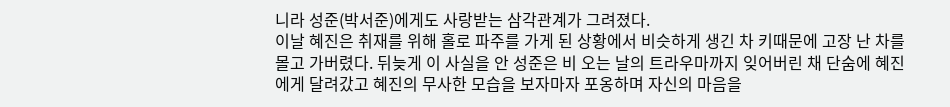니라 성준(박서준)에게도 사랑받는 삼각관계가 그려졌다.
이날 혜진은 취재를 위해 홀로 파주를 가게 된 상황에서 비슷하게 생긴 차 키때문에 고장 난 차를 몰고 가버렸다. 뒤늦게 이 사실을 안 성준은 비 오는 날의 트라우마까지 잊어버린 채 단숨에 혜진에게 달려갔고 혜진의 무사한 모습을 보자마자 포옹하며 자신의 마음을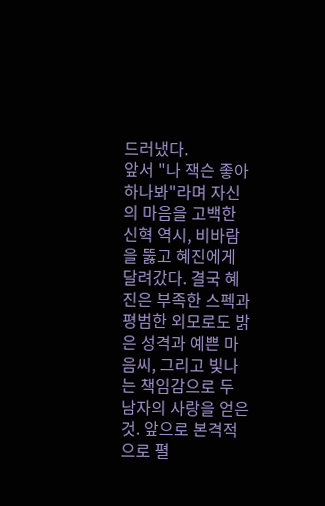드러냈다.
앞서 "나 잭슨 좋아하나봐"라며 자신의 마음을 고백한 신혁 역시, 비바람을 뚫고 혜진에게 달려갔다. 결국 혜진은 부족한 스펙과 평범한 외모로도 밝은 성격과 예쁜 마음씨, 그리고 빛나는 책임감으로 두 남자의 사랑을 얻은 것. 앞으로 본격적으로 펼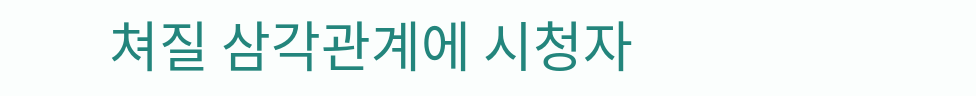쳐질 삼각관계에 시청자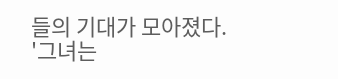들의 기대가 모아졌다.
'그녀는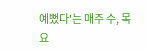예뻤다'는 매주 수, 목요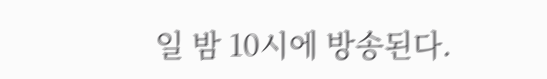일 밤 10시에 방송된다.